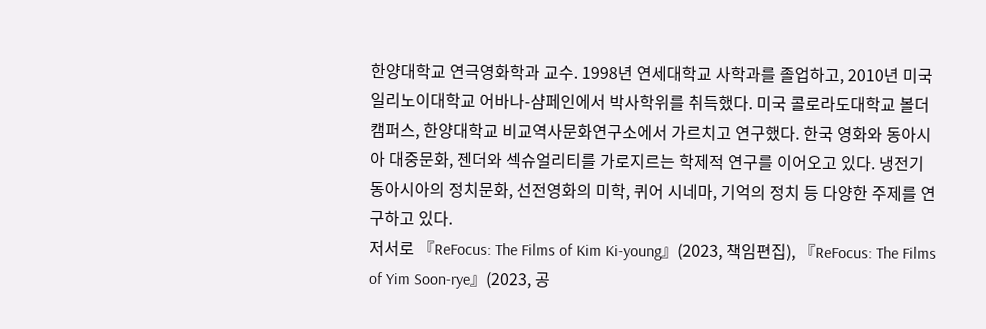한양대학교 연극영화학과 교수. 1998년 연세대학교 사학과를 졸업하고, 2010년 미국 일리노이대학교 어바나-샴페인에서 박사학위를 취득했다. 미국 콜로라도대학교 볼더 캠퍼스, 한양대학교 비교역사문화연구소에서 가르치고 연구했다. 한국 영화와 동아시아 대중문화, 젠더와 섹슈얼리티를 가로지르는 학제적 연구를 이어오고 있다. 냉전기 동아시아의 정치문화, 선전영화의 미학, 퀴어 시네마, 기억의 정치 등 다양한 주제를 연구하고 있다.
저서로 『ReFocus: The Films of Kim Ki-young』(2023, 책임편집), 『ReFocus: The Films of Yim Soon-rye』(2023, 공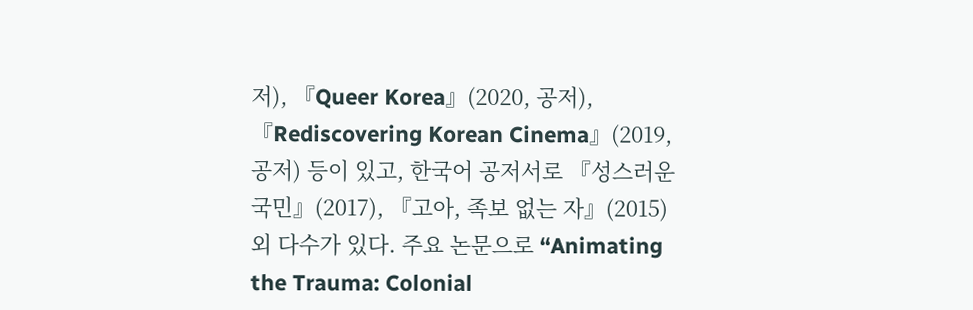저), 『Queer Korea』(2020, 공저), 『Rediscovering Korean Cinema』(2019, 공저) 등이 있고, 한국어 공저서로 『성스러운 국민』(2017), 『고아, 족보 없는 자』(2015) 외 다수가 있다. 주요 논문으로 “Animating the Trauma: Colonial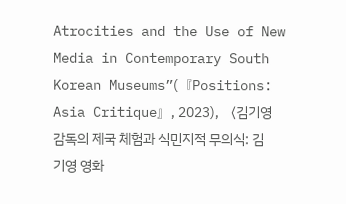Atrocities and the Use of New Media in Contemporary South Korean Museums”(『Positions: Asia Critique』, 2023), 〈김기영 감독의 제국 체험과 식민지적 무의식: 김기영 영화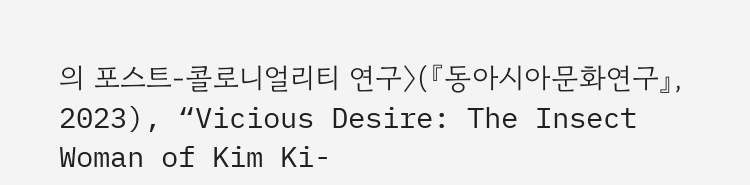의 포스트-콜로니얼리티 연구〉(『동아시아문화연구』, 2023), “Vicious Desire: The Insect Woman of Kim Ki-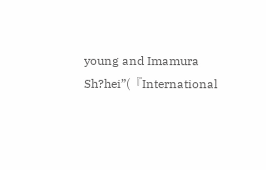young and Imamura Sh?hei”(『International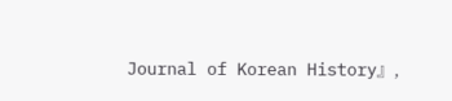Journal of Korean History』,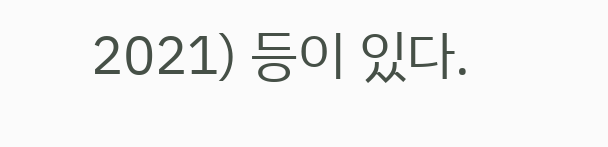2021) 등이 있다.